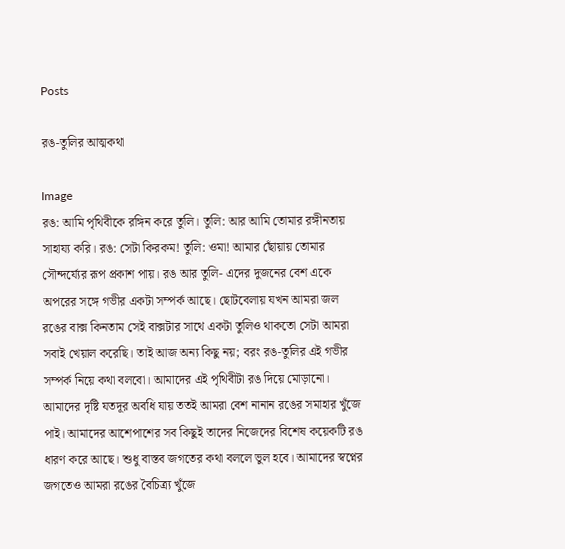Posts

রঙ-তুলির আত্মকথা

Image
রঙ: আমি পৃথিবীকে রঙ্গিন করে তুলি। তুলি: আর আমি তোমার রঙ্গীনতায় সাহায্য করি। রঙ: সেটা কিরকম! তুলি: ওমা! আমার ছোঁয়ায় তোমার সৌন্দর্য্যের রূপ প্রকাশ পায়। রঙ আর তুলি- এদের দুজনের বেশ একে অপরের সঙ্গে গভীর একটা সম্পর্ক আছে। ছোটবেলায় যখন আমরা জল রঙের বাক্স কিনতাম সেই বাক্সটার সাথে একটা তুলিও থাকতো সেটা আমরা সবাই খেয়াল করেছি। তাই আজ অন্য কিছু নয়; বরং রঙ-তুলির এই গভীর সম্পর্ক নিয়ে কথা বলবো। আমাদের এই পৃথিবীটা রঙ দিয়ে মোড়ানো। আমাদের দৃষ্টি যতদূর অবধি যায় ততই আমরা বেশ নানান রঙের সমাহার খুঁজে পাই। আমাদের আশেপাশের সব কিছুই তাদের নিজেদের বিশেষ কয়েকটি রঙ ধারণ করে আছে। শুধু বাস্তব জগতের কথা বললে ভুল হবে। আমাদের স্বপ্নের জগতেও আমরা রঙের বৈচিত্র্য খুঁজে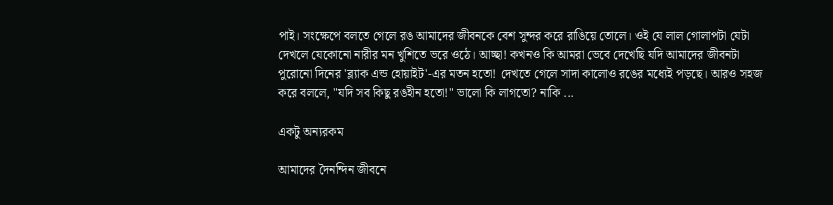পাই। সংক্ষেপে বলতে গেলে রঙ আমাদের জীবনকে বেশ সুন্দর করে রাঙিয়ে তোলে। ওই যে লাল গোলাপটা যেটা দেখলে যেকোনো নারীর মন খুশিতে ভরে ওঠে। আচ্ছা! কখনও কি আমরা ভেবে দেখেছি যদি আমাদের জীবনটা পুরোনো দিনের 'ব্ল্যাক এন্ড হোয়াইট'-এর মতন হতো! দেখতে গেলে সাদা কালোও রঙের মধ্যেই পড়ছে। আরও সহজ করে বললে, "যদি সব কিছু রঙহীন হতো!" ভালো কি লাগতো? নাকি ...

একটু অন্যরকম

আমাদের দৈনন্দিন জীবনে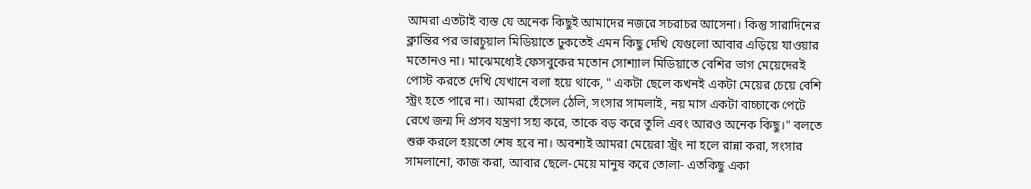আমরা এতটাই ব্যস্ত যে অনেক কিছুই আমাদের নজরে সচরাচর আসেনা। কিন্তু সারাদিনের ক্লান্তির পর ভারচুয়াল মিডিয়াতে ঢুকতেই এমন কিছু দেখি যেগুলো আবার এড়িয়ে যাওয়ার মতোনও না। মাঝেমধ্যেই ফেসবুকের মতোন সোশ্যাল মিডিয়াতে বেশির ভাগ মেয়েদেরই পোস্ট করতে দেখি যেখানে বলা হয়ে থাকে, " একটা ছেলে কখনই একটা মেয়ের চেয়ে বেশি স্ট্রং হতে পারে না। আমরা হেঁসেল ঠেলি, সংসার সামলাই, নয় মাস একটা বাচ্চাকে পেটে রেখে জন্ম দি প্রসব যন্ত্রণা সহ্য করে, তাকে বড় করে তুলি এবং আরও অনেক কিছু।" বলতে শুরু করলে হয়তো শেষ হবে না। অবশ্যই আমরা মেয়েরা স্ট্রং না হলে রান্না করা, সংসার সামলানো, কাজ করা, আবার ছেলে-মেয়ে মানুষ করে তোলা- এতকিছু একা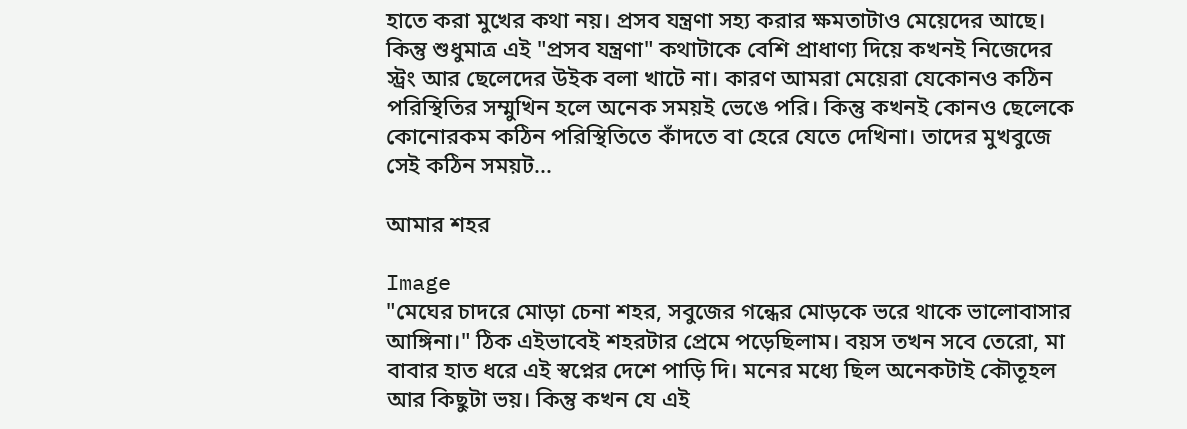হাতে করা মুখের কথা নয়। প্রসব যন্ত্রণা সহ্য করার ক্ষমতাটাও মেয়েদের আছে। কিন্তু শুধুমাত্র এই "প্রসব যন্ত্রণা" কথাটাকে বেশি প্রাধাণ্য দিয়ে কখনই নিজেদের স্ট্রং আর ছেলেদের উইক বলা খাটে না। কারণ আমরা মেয়েরা যেকোনও কঠিন পরিস্থিতির সম্মুখিন হলে অনেক সময়ই ভেঙে পরি। কিন্তু কখনই কোনও ছেলেকে কোনোরকম কঠিন পরিস্থিতিতে কাঁদতে বা হেরে যেতে দেখিনা। তাদের মুখবুজে সেই কঠিন সময়ট...

আমার শহর

Image
"মেঘের চাদরে মোড়া চেনা শহর, সবুজের গন্ধের মোড়কে ভরে থাকে ভালোবাসার আঙ্গিনা।" ঠিক এইভাবেই শহরটার প্রেমে পড়েছিলাম। বয়স তখন সবে তেরো, মা বাবার হাত ধরে এই স্বপ্নের দেশে পাড়ি দি। মনের মধ্যে ছিল অনেকটাই কৌতূহল আর কিছুটা ভয়। কিন্তু কখন যে এই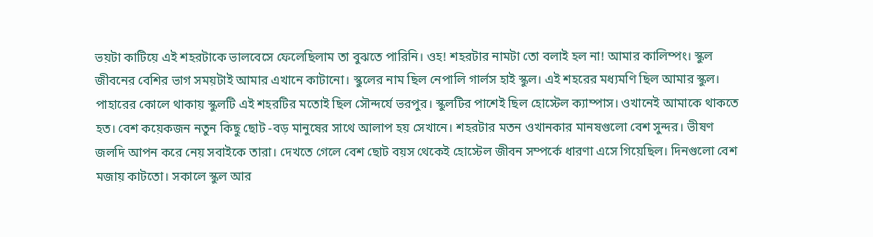ভয়টা কাটিয়ে এই শহরটাকে ভালবেসে ফেলেছিলাম তা বুঝতে পারিনি। ওহ! শহরটার নামটা তো বলাই হল না! আমার কালিম্পং। স্কুল জীবনের বেশির ভাগ সময়টাই আমার এখানে কাটানো। স্কুলের নাম ছিল নেপালি গার্লস হাই স্কুল। এই শহরের মধ্যমণি ছিল আমার স্কুল। পাহারের কোলে থাকায় স্কুলটি এই শহরটির মতোই ছিল সৌন্দর্যে ভরপুর। স্কুলটির পাশেই ছিল হোস্টেল ক্যাম্পাস। ওখানেই আমাকে থাকতে হত। বেশ কয়েকজন নতুন কিছু ছোট -বড় মানুষের সাথে আলাপ হয় সেখানে। শহরটার মতন ওখানকার মানষগুলো বেশ সুন্দর। ভীষণ জলদি আপন করে নেয় সবাইকে তারা। দেখতে গেলে বেশ ছোট বয়স থেকেই হোস্টেল জীবন সম্পর্কে ধারণা এসে গিয়েছিল। দিনগুলো বেশ মজায় কাটতো। সকালে স্কুল আর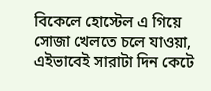বিকেলে হোস্টেল এ গিয়ে সোজা খেলতে চলে যাওয়া, এইভাবেই সারাটা দিন কেটে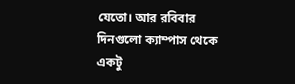যেতো। আর রবিবার দিনগুলো ক্যাম্পাস থেকে একটু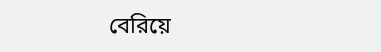বেরিয়ে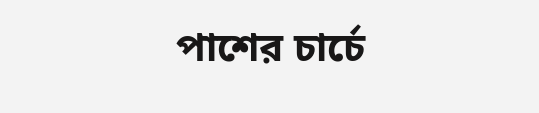পাশের চার্চে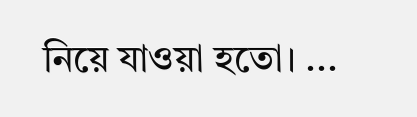নিয়ে যাওয়া হতো। ...